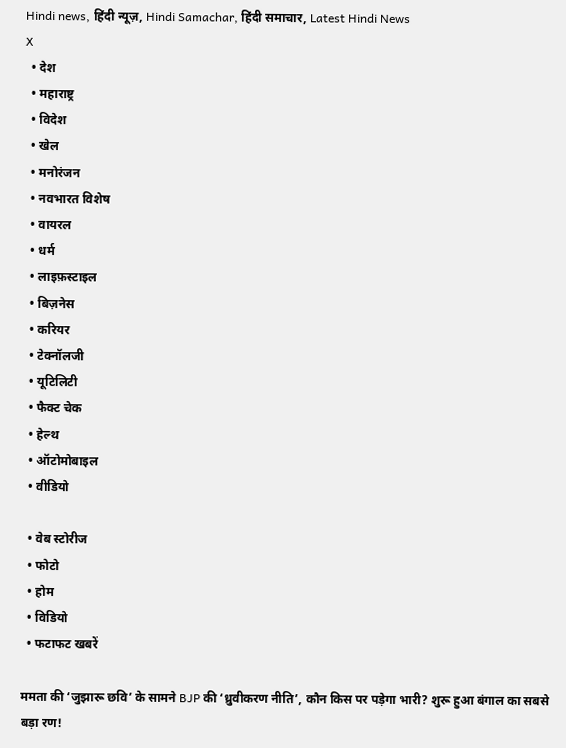Hindi news, हिंदी न्यूज़, Hindi Samachar, हिंदी समाचार, Latest Hindi News
X
  • देश
  • महाराष्ट्र
  • विदेश
  • खेल
  • मनोरंजन
  • नवभारत विशेष
  • वायरल
  • धर्म
  • लाइफ़स्टाइल
  • बिज़नेस
  • करियर
  • टेक्नॉलजी
  • यूटिलिटी
  • फैक्ट चेक
  • हेल्थ
  • ऑटोमोबाइल
  • वीडियो

  • वेब स्टोरीज
  • फोटो
  • होम
  • विडियो
  • फटाफट खबरें

ममता की ‘जुझारू छवि’ के सामने BJP की ‘ध्रुवीकरण नीति’, कौन किस पर पड़ेगा भारी? शुरू हुआ बंगाल का सबसे बड़ा रण!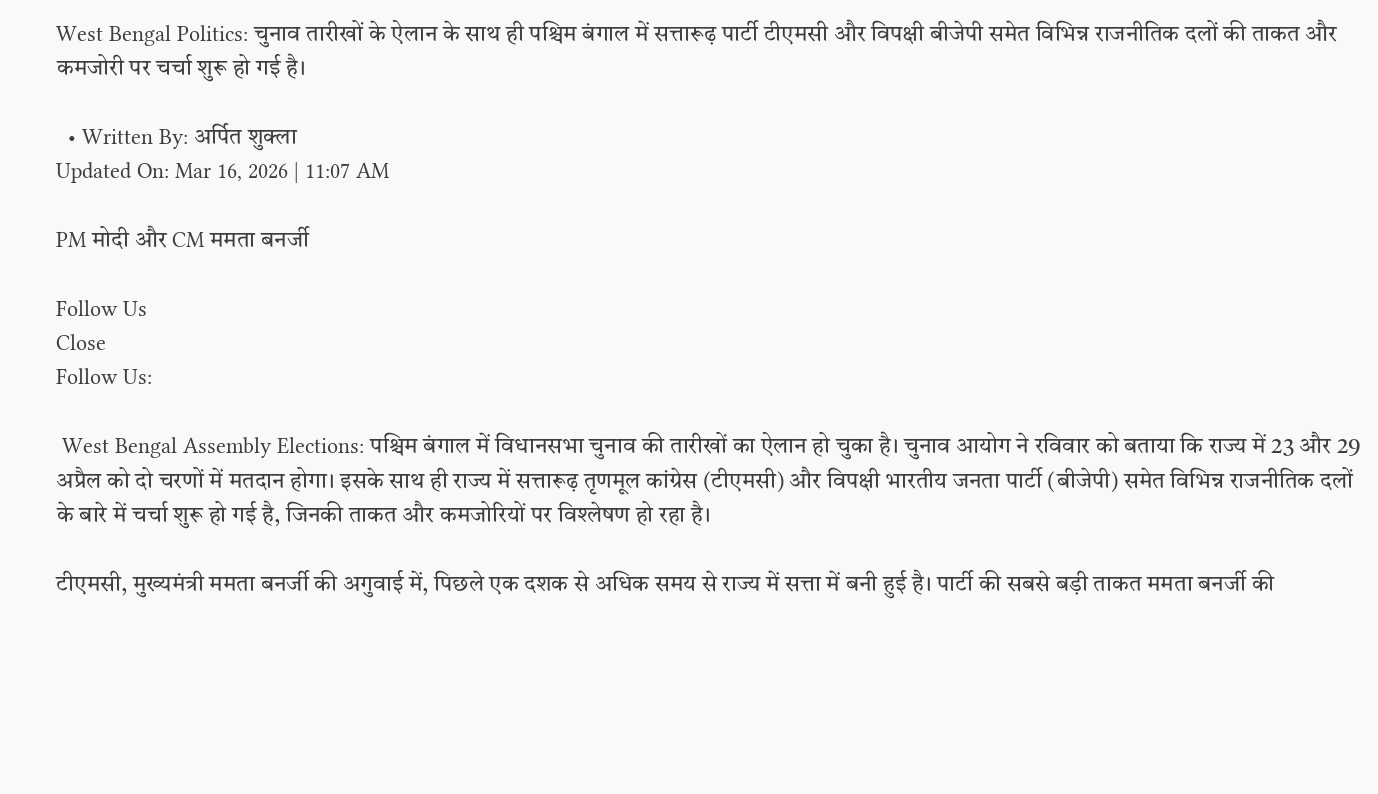West Bengal Politics: चुनाव तारीखों के ऐलान के साथ ही पश्चिम बंगाल में सत्तारूढ़ पार्टी टीएमसी और विपक्षी बीजेपी समेत विभिन्न राजनीतिक दलों की ताकत और कमजोरी पर चर्चा शुरू हो गई है।

  • Written By: अर्पित शुक्ला
Updated On: Mar 16, 2026 | 11:07 AM

PM मोदी और CM ममता बनर्जी

Follow Us
Close
Follow Us:

 West Bengal Assembly Elections: पश्चिम बंगाल में विधानसभा चुनाव की तारीखों का ऐलान हो चुका है। चुनाव आयोग ने रविवार को बताया कि राज्य में 23 और 29 अप्रैल को दो चरणों में मतदान होगा। इसके साथ ही राज्य में सत्तारूढ़ तृणमूल कांग्रेस (टीएमसी) और विपक्षी भारतीय जनता पार्टी (बीजेपी) समेत विभिन्न राजनीतिक दलों के बारे में चर्चा शुरू हो गई है, जिनकी ताकत और कमजोरियों पर विश्लेषण हो रहा है।

टीएमसी, मुख्यमंत्री ममता बनर्जी की अगुवाई में, पिछले एक दशक से अधिक समय से राज्य में सत्ता में बनी हुई है। पार्टी की सबसे बड़ी ताकत ममता बनर्जी की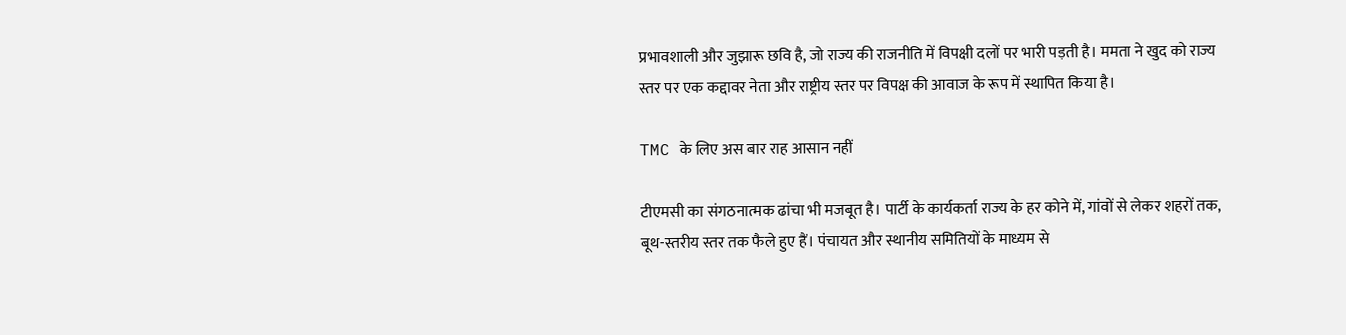प्रभावशाली और जुझारू छवि है, जो राज्य की राजनीति में विपक्षी दलों पर भारी पड़ती है। ममता ने खुद को राज्य स्तर पर एक कद्दावर नेता और राष्ट्रीय स्तर पर विपक्ष की आवाज के रूप में स्थापित किया है।

TMC के लिए अस बार राह आसान नहीं

टीएमसी का संगठनात्मक ढांचा भी मजबूत है। पार्टी के कार्यकर्ता राज्य के हर कोने में, गांवों से लेकर शहरों तक, बूथ-स्तरीय स्तर तक फैले हुए हैं। पंचायत और स्थानीय समितियों के माध्यम से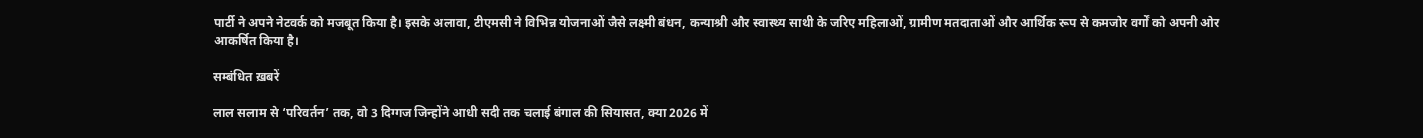पार्टी ने अपने नेटवर्क को मजबूत किया है। इसके अलावा, टीएमसी ने विभिन्न योजनाओं जैसे लक्ष्मी बंधन, कन्याश्री और स्वास्थ्य साथी के जरिए महिलाओं, ग्रामीण मतदाताओं और आर्थिक रूप से कमजोर वर्गों को अपनी ओर आकर्षित किया है।

सम्बंधित ख़बरें

लाल सलाम से ‘परिवर्तन’ तक, वो 3 दिग्गज जिन्होंने आधी सदी तक चलाई बंगाल की सियासत, क्या 2026 में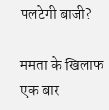पलटेगी बाजी?

ममता के खिलाफ एक बार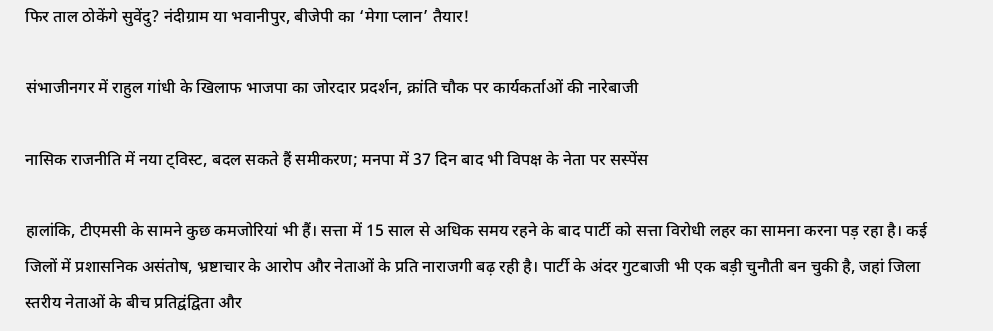फिर ताल ठोकेंगे सुवेंदु? नंदीग्राम या भवानीपुर, बीजेपी का ‘मेगा प्लान’ तैयार!

संभाजीनगर में राहुल गांधी के खिलाफ भाजपा का जोरदार प्रदर्शन, क्रांति चौक पर कार्यकर्ताओं की नारेबाजी

नासिक राजनीति में नया ट्विस्ट, बदल सकते हैं समीकरण; मनपा में 37 दिन बाद भी विपक्ष के नेता पर सस्पेंस

हालांकि, टीएमसी के सामने कुछ कमजोरियां भी हैं। सत्ता में 15 साल से अधिक समय रहने के बाद पार्टी को सत्ता विरोधी लहर का सामना करना पड़ रहा है। कई जिलों में प्रशासनिक असंतोष, भ्रष्टाचार के आरोप और नेताओं के प्रति नाराजगी बढ़ रही है। पार्टी के अंदर गुटबाजी भी एक बड़ी चुनौती बन चुकी है, जहां जिला स्तरीय नेताओं के बीच प्रतिद्वंद्विता और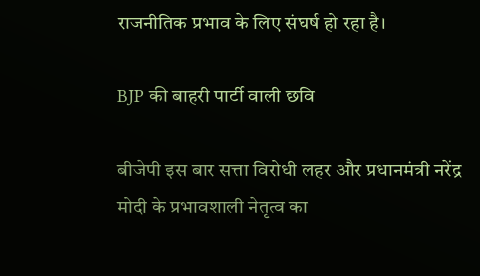राजनीतिक प्रभाव के लिए संघर्ष हो रहा है।

BJP की बाहरी पार्टी वाली छवि

बीजेपी इस बार सत्ता विरोधी लहर और प्रधानमंत्री नरेंद्र मोदी के प्रभावशाली नेतृत्व का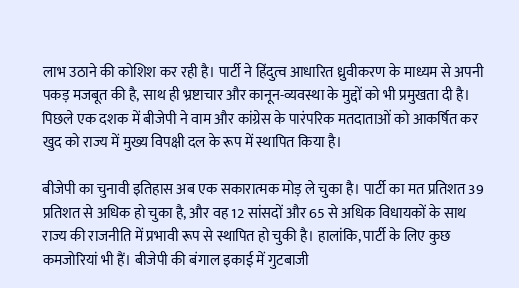लाभ उठाने की कोशिश कर रही है। पार्टी ने हिंदुत्व आधारित ध्रुवीकरण के माध्यम से अपनी पकड़ मजबूत की है, साथ ही भ्रष्टाचार और कानून-व्यवस्था के मुद्दों को भी प्रमुखता दी है। पिछले एक दशक में बीजेपी ने वाम और कांग्रेस के पारंपरिक मतदाताओं को आकर्षित कर खुद को राज्य में मुख्य विपक्षी दल के रूप में स्थापित किया है।

बीजेपी का चुनावी इतिहास अब एक सकारात्मक मोड़ ले चुका है। पार्टी का मत प्रतिशत 39 प्रतिशत से अधिक हो चुका है, और वह 12 सांसदों और 65 से अधिक विधायकों के साथ राज्य की राजनीति में प्रभावी रूप से स्थापित हो चुकी है। हालांकि, पार्टी के लिए कुछ कमजोरियां भी हैं। बीजेपी की बंगाल इकाई में गुटबाजी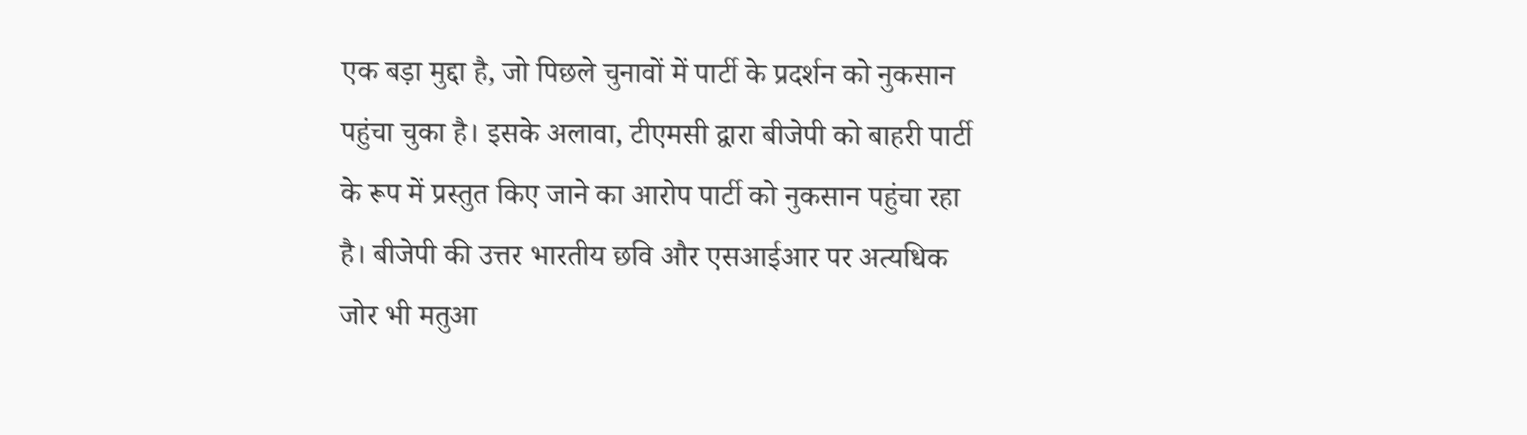एक बड़ा मुद्दा है, जो पिछले चुनावों में पार्टी के प्रदर्शन को नुकसान पहुंचा चुका है। इसके अलावा, टीएमसी द्वारा बीजेपी को बाहरी पार्टी के रूप में प्रस्तुत किए जाने का आरोप पार्टी को नुकसान पहुंचा रहा है। बीजेपी की उत्तर भारतीय छवि और एसआईआर पर अत्यधिक जोर भी मतुआ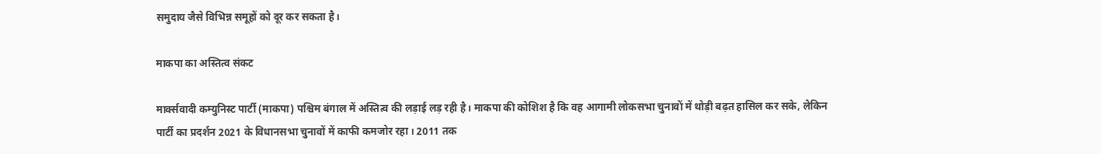समुदाय जैसे विभिन्न समूहों को दूर कर सकता है।

माकपा का अस्तित्व संकट

मार्क्सवादी कम्युनिस्ट पार्टी (माकपा) पश्चिम बंगाल में अस्तित्व की लड़ाई लड़ रही है। माकपा की कोशिश है कि वह आगामी लोकसभा चुनावों में थोड़ी बढ़त हासिल कर सके, लेकिन पार्टी का प्रदर्शन 2021 के विधानसभा चुनावों में काफी कमजोर रहा। 2011 तक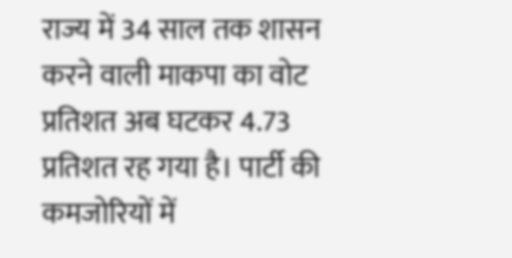राज्य में 34 साल तक शासन करने वाली माकपा का वोट प्रतिशत अब घटकर 4.73 प्रतिशत रह गया है। पार्टी की कमजोरियों में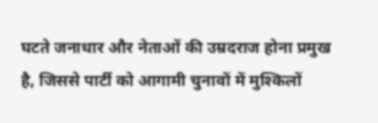घटते जनाधार और नेताओं की उम्रदराज होना प्रमुख है, जिससे पार्टी को आगामी चुनावों में मुश्किलों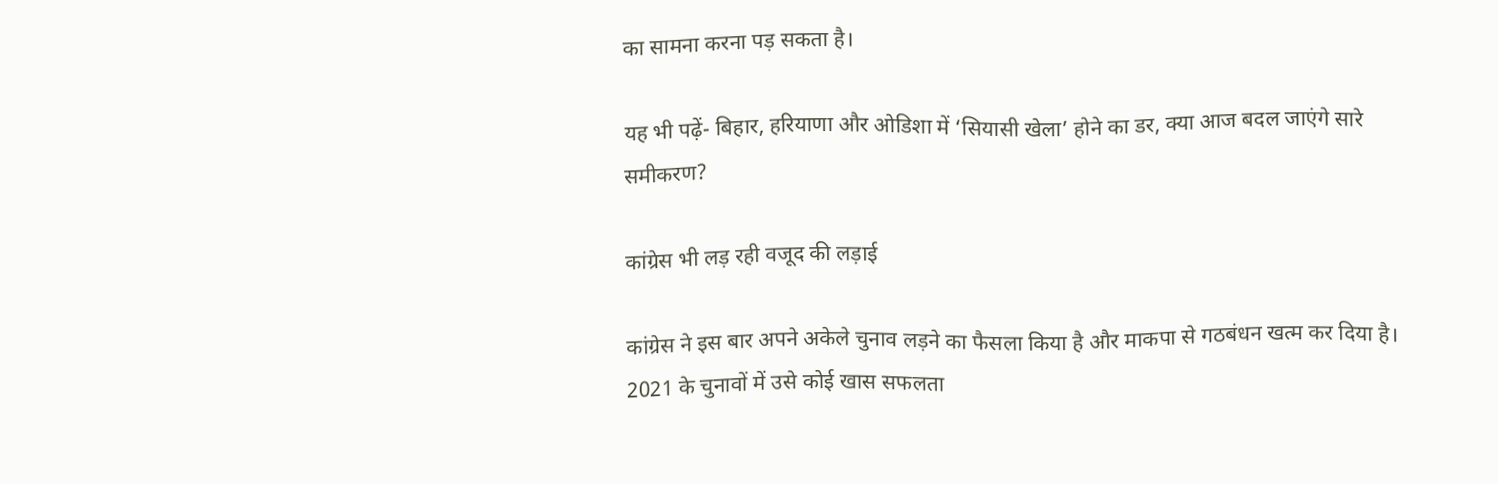का सामना करना पड़ सकता है।

यह भी पढ़ें- बिहार, हरियाणा और ओडिशा में ‘सियासी खेला’ होने का डर, क्या आज बदल जाएंगे सारे समीकरण?

कांग्रेस भी लड़ रही वजूद की लड़ाई

कांग्रेस ने इस बार अपने अकेले चुनाव लड़ने का फैसला किया है और माकपा से गठबंधन खत्म कर दिया है। 2021 के चुनावों में उसे कोई खास सफलता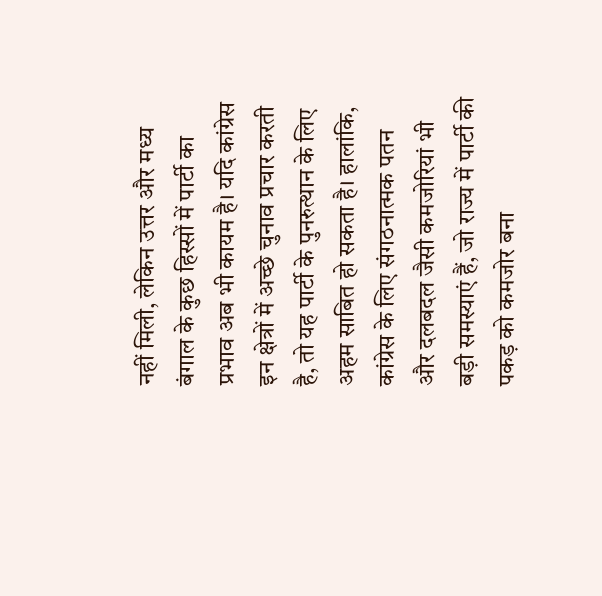नहीं मिली, लेकिन उत्तर और मध्य बंगाल के कुछ हिस्सों में पार्टी का प्रभाव अब भी कायम है। यदि कांग्रेस इन क्षेत्रों में अच्छे चुनाव प्रचार करती है, तो यह पार्टी के पुनरुत्थान के लिए अहम साबित हो सकता है। हालांकि, कांग्रेस के लिए संगठनात्मक पतन और दलबदल जैसी कमजोरियां भी बड़ी समस्याएं हैं, जो राज्य में पार्टी की पकड़ को कमजोर बना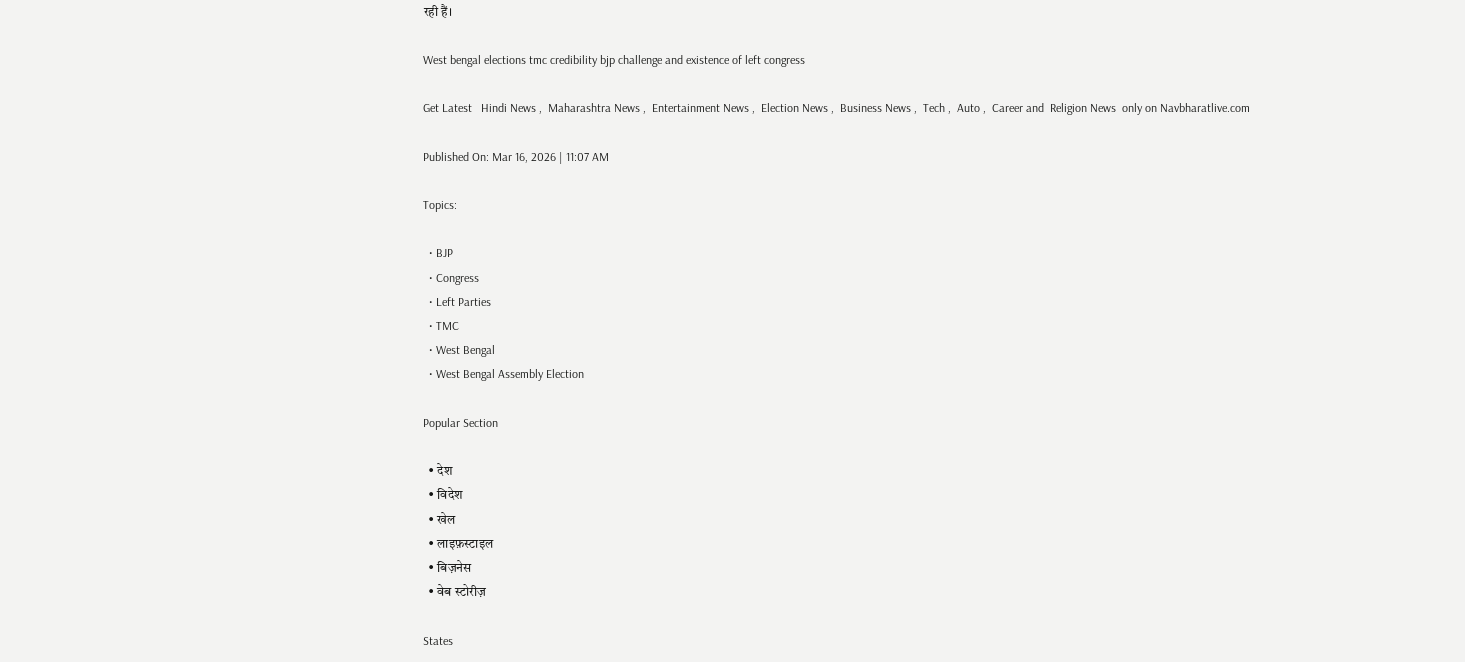रही हैं।

West bengal elections tmc credibility bjp challenge and existence of left congress

Get Latest   Hindi News ,  Maharashtra News ,  Entertainment News ,  Election News ,  Business News ,  Tech ,  Auto ,  Career and  Religion News  only on Navbharatlive.com

Published On: Mar 16, 2026 | 11:07 AM

Topics:

  • BJP
  • Congress
  • Left Parties
  • TMC
  • West Bengal
  • West Bengal Assembly Election

Popular Section

  • देश
  • विदेश
  • खेल
  • लाइफ़स्टाइल
  • बिज़नेस
  • वेब स्टोरीज़

States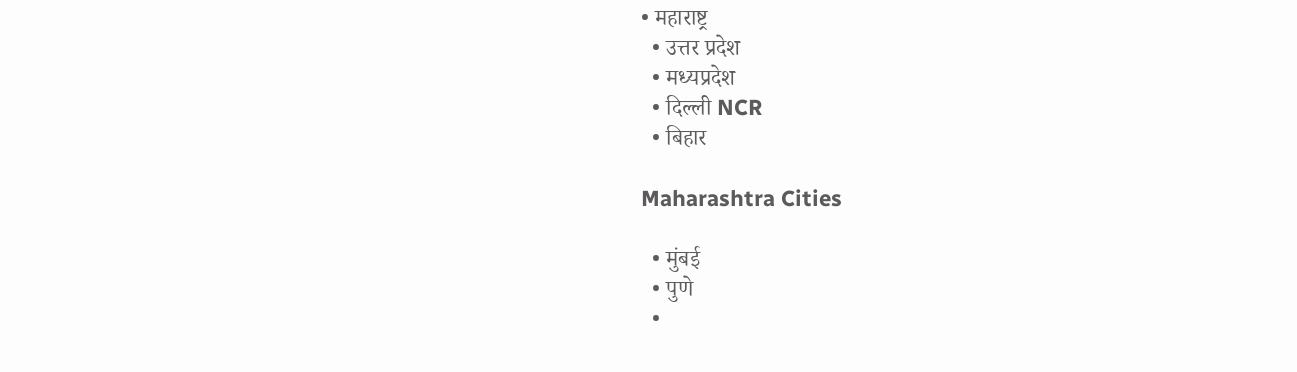• महाराष्ट्र
  • उत्तर प्रदेश
  • मध्यप्रदेश
  • दिल्ली NCR
  • बिहार

Maharashtra Cities

  • मुंबई
  • पुणे
  •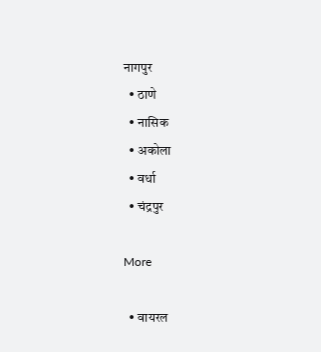नागपुर
  • ठाणे
  • नासिक
  • अकोला
  • वर्धा
  • चंद्रपुर

More

  • वायरल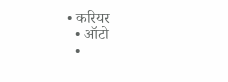• करियर
  • ऑटो
  •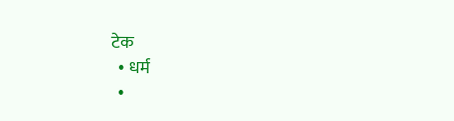टेक
  • धर्म
  •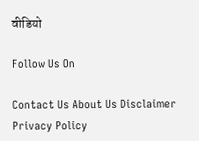वीडियो

Follow Us On

Contact Us About Us Disclaimer Privacy Policy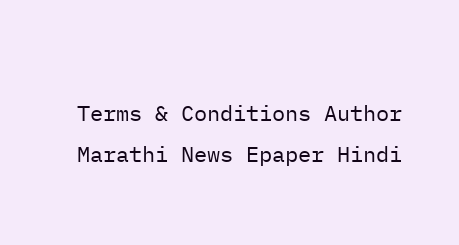Terms & Conditions Author
Marathi News Epaper Hindi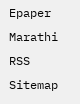Epaper Marathi RSS Sitemap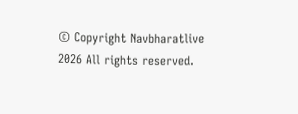© Copyright Navbharatlive 2026 All rights reserved.